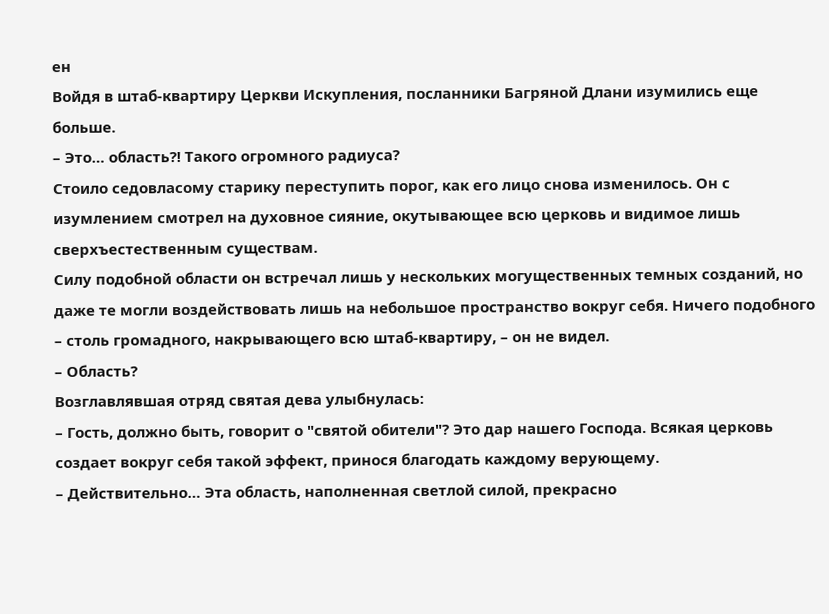ен
Войдя в штаб-квартиру Церкви Искупления, посланники Багряной Длани изумились еще больше.
– Это… область?! Такого огромного радиуса?
Стоило седовласому старику переступить порог, как его лицо снова изменилось. Он с изумлением смотрел на духовное сияние, окутывающее всю церковь и видимое лишь сверхъестественным существам.
Силу подобной области он встречал лишь у нескольких могущественных темных созданий, но даже те могли воздействовать лишь на небольшое пространство вокруг себя. Ничего подобного – столь громадного, накрывающего всю штаб-квартиру, – он не видел.
– Область?
Возглавлявшая отряд святая дева улыбнулась:
– Гость, должно быть, говорит о "святой обители"? Это дар нашего Господа. Всякая церковь создает вокруг себя такой эффект, принося благодать каждому верующему.
– Действительно… Эта область, наполненная светлой силой, прекрасно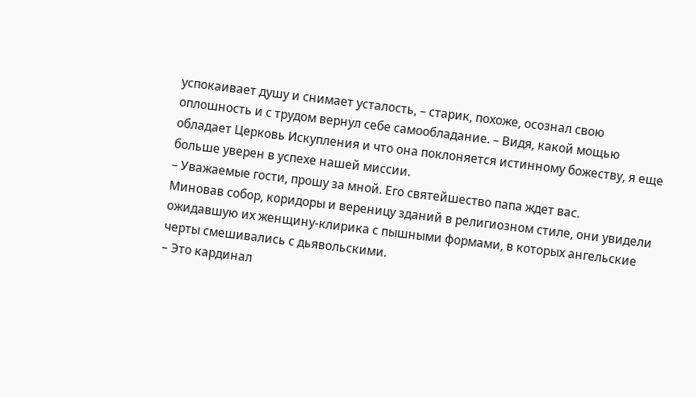успокаивает душу и снимает усталость, – старик, похоже, осознал свою оплошность и с трудом вернул себе самообладание. – Видя, какой мощью обладает Церковь Искупления и что она поклоняется истинному божеству, я еще больше уверен в успехе нашей миссии.
– Уважаемые гости, прошу за мной. Его святейшество папа ждет вас.
Миновав собор, коридоры и вереницу зданий в религиозном стиле, они увидели ожидавшую их женщину-клирика с пышными формами, в которых ангельские черты смешивались с дьявольскими.
– Это кардинал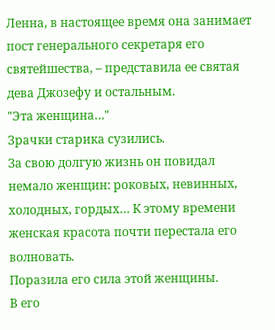Ленна, в настоящее время она занимает пост генерального секретаря его святейшества, – представила ее святая дева Джозефу и остальным.
"Эта женщина…"
Зрачки старика сузились.
За свою долгую жизнь он повидал немало женщин: роковых, невинных, холодных, гордых… К этому времени женская красота почти перестала его волновать.
Поразила его сила этой женщины.
В его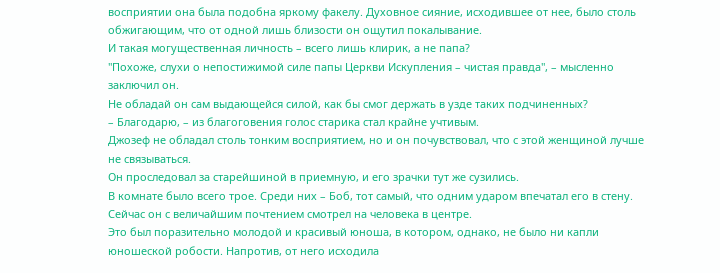восприятии она была подобна яркому факелу. Духовное сияние, исходившее от нее, было столь обжигающим, что от одной лишь близости он ощутил покалывание.
И такая могущественная личность – всего лишь клирик, а не папа?
"Похоже, слухи о непостижимой силе папы Церкви Искупления – чистая правда", – мысленно заключил он.
Не обладай он сам выдающейся силой, как бы смог держать в узде таких подчиненных?
– Благодарю, – из благоговения голос старика стал крайне учтивым.
Джозеф не обладал столь тонким восприятием, но и он почувствовал, что с этой женщиной лучше не связываться.
Он проследовал за старейшиной в приемную, и его зрачки тут же сузились.
В комнате было всего трое. Среди них – Боб, тот самый, что одним ударом впечатал его в стену. Сейчас он с величайшим почтением смотрел на человека в центре.
Это был поразительно молодой и красивый юноша, в котором, однако, не было ни капли юношеской робости. Напротив, от него исходила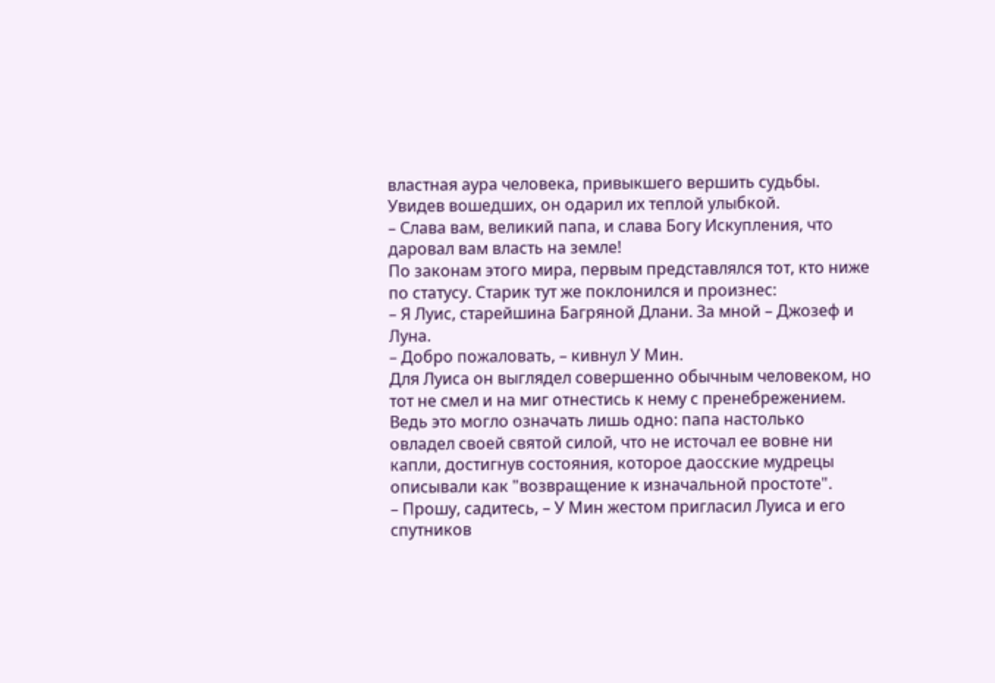властная аура человека, привыкшего вершить судьбы.
Увидев вошедших, он одарил их теплой улыбкой.
– Слава вам, великий папа, и слава Богу Искупления, что даровал вам власть на земле!
По законам этого мира, первым представлялся тот, кто ниже по статусу. Старик тут же поклонился и произнес:
– Я Луис, старейшина Багряной Длани. За мной – Джозеф и Луна.
– Добро пожаловать, – кивнул У Мин.
Для Луиса он выглядел совершенно обычным человеком, но тот не смел и на миг отнестись к нему с пренебрежением.
Ведь это могло означать лишь одно: папа настолько овладел своей святой силой, что не источал ее вовне ни капли, достигнув состояния, которое даосские мудрецы описывали как "возвращение к изначальной простоте".
– Прошу, садитесь, – У Мин жестом пригласил Луиса и его спутников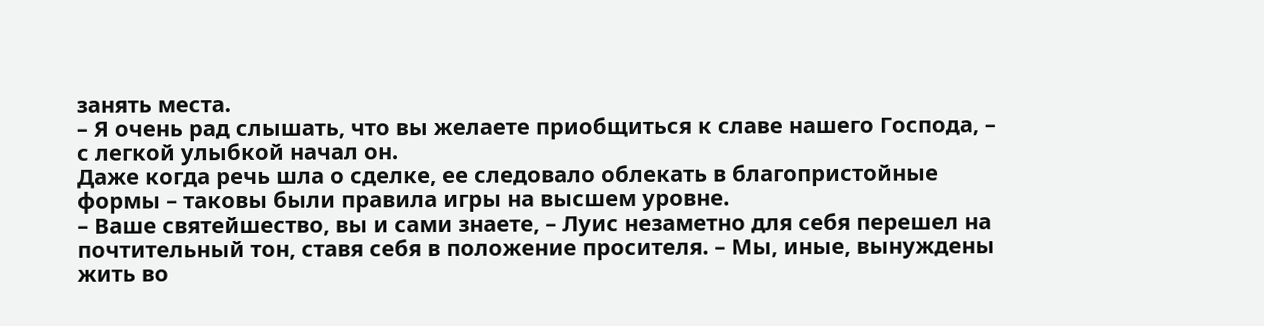занять места.
– Я очень рад слышать, что вы желаете приобщиться к славе нашего Господа, – с легкой улыбкой начал он.
Даже когда речь шла о сделке, ее следовало облекать в благопристойные формы – таковы были правила игры на высшем уровне.
– Ваше святейшество, вы и сами знаете, – Луис незаметно для себя перешел на почтительный тон, ставя себя в положение просителя. – Мы, иные, вынуждены жить во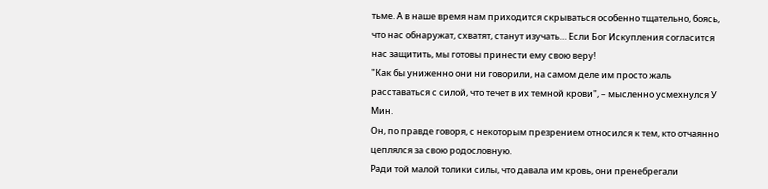тьме. А в наше время нам приходится скрываться особенно тщательно, боясь, что нас обнаружат, схватят, станут изучать… Если Бог Искупления согласится нас защитить, мы готовы принести ему свою веру!
"Как бы униженно они ни говорили, на самом деле им просто жаль расставаться с силой, что течет в их темной крови", – мысленно усмехнулся У Мин.
Он, по правде говоря, с некоторым презрением относился к тем, кто отчаянно цеплялся за свою родословную.
Ради той малой толики силы, что давала им кровь, они пренебрегали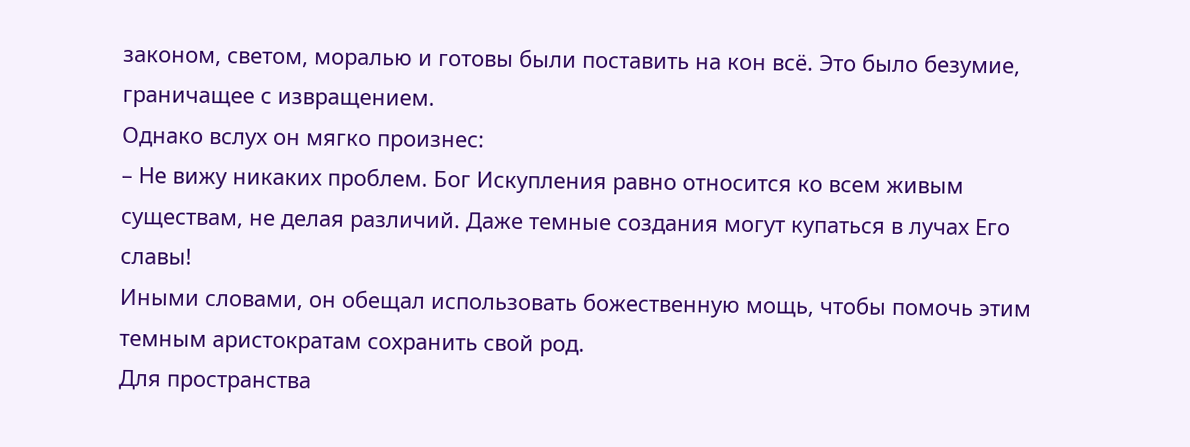законом, светом, моралью и готовы были поставить на кон всё. Это было безумие, граничащее с извращением.
Однако вслух он мягко произнес:
– Не вижу никаких проблем. Бог Искупления равно относится ко всем живым существам, не делая различий. Даже темные создания могут купаться в лучах Его славы!
Иными словами, он обещал использовать божественную мощь, чтобы помочь этим темным аристократам сохранить свой род.
Для пространства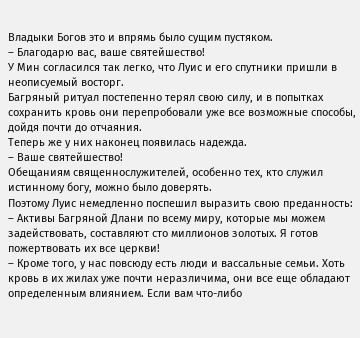Владыки Богов это и впрямь было сущим пустяком.
– Благодарю вас, ваше святейшество!
У Мин согласился так легко, что Луис и его спутники пришли в неописуемый восторг.
Багряный ритуал постепенно терял свою силу, и в попытках сохранить кровь они перепробовали уже все возможные способы, дойдя почти до отчаяния.
Теперь же у них наконец появилась надежда.
– Ваше святейшество!
Обещаниям священнослужителей, особенно тех, кто служил истинному богу, можно было доверять.
Поэтому Луис немедленно поспешил выразить свою преданность:
– Активы Багряной Длани по всему миру, которые мы можем задействовать, составляют сто миллионов золотых. Я готов пожертвовать их все церкви!
– Кроме того, у нас повсюду есть люди и вассальные семьи. Хоть кровь в их жилах уже почти неразличима, они все еще обладают определенным влиянием. Если вам что-либо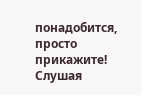понадобится, просто прикажите!
Слушая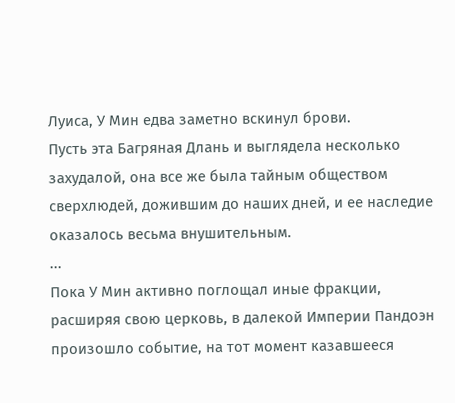Луиса, У Мин едва заметно вскинул брови.
Пусть эта Багряная Длань и выглядела несколько захудалой, она все же была тайным обществом сверхлюдей, дожившим до наших дней, и ее наследие оказалось весьма внушительным.
...
Пока У Мин активно поглощал иные фракции, расширяя свою церковь, в далекой Империи Пандоэн произошло событие, на тот момент казавшееся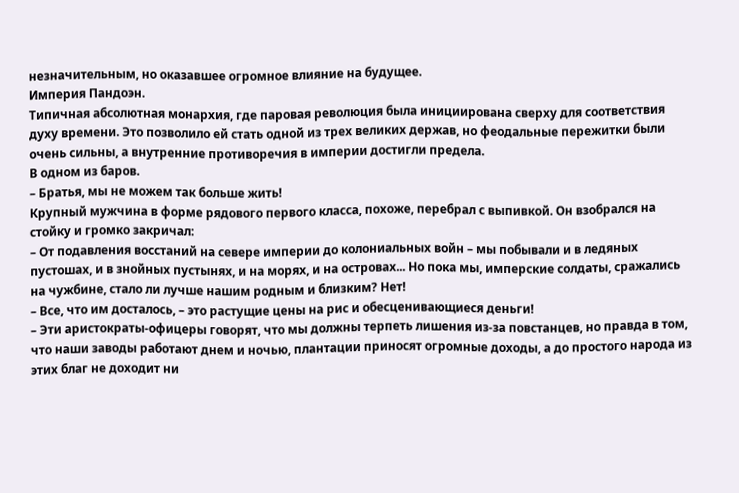незначительным, но оказавшее огромное влияние на будущее.
Империя Пандоэн.
Типичная абсолютная монархия, где паровая революция была инициирована сверху для соответствия духу времени. Это позволило ей стать одной из трех великих держав, но феодальные пережитки были очень сильны, а внутренние противоречия в империи достигли предела.
В одном из баров.
– Братья, мы не можем так больше жить!
Крупный мужчина в форме рядового первого класса, похоже, перебрал с выпивкой. Он взобрался на стойку и громко закричал:
– От подавления восстаний на севере империи до колониальных войн – мы побывали и в ледяных пустошах, и в знойных пустынях, и на морях, и на островах... Но пока мы, имперские солдаты, сражались на чужбине, стало ли лучше нашим родным и близким? Нет!
– Все, что им досталось, – это растущие цены на рис и обесценивающиеся деньги!
– Эти аристократы-офицеры говорят, что мы должны терпеть лишения из-за повстанцев, но правда в том, что наши заводы работают днем и ночью, плантации приносят огромные доходы, а до простого народа из этих благ не доходит ни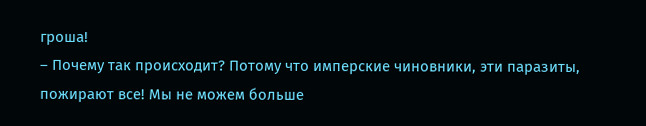гроша!
– Почему так происходит? Потому что имперские чиновники, эти паразиты, пожирают все! Мы не можем больше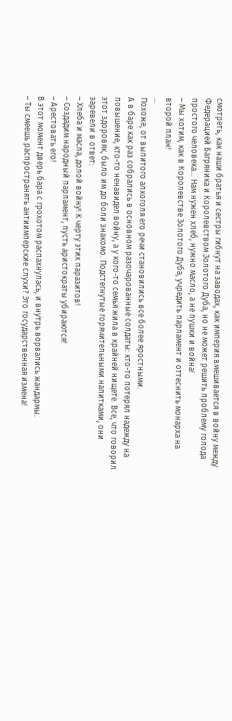смотреть, как наши братья и сестры гибнут на заводах, как империя вмешивается в войну между Федерацией Багряника и Королевством Золотого Дуба, но не может решить проблему голода простого человека… Нам нужен хлеб, нужно масло, а не пушки и война!
– Мы хотим, как в Королевстве Золотого Дуба, учредить парламент и оттеснить монарха на второй план!
...
Похоже, от выпитого алкоголя его речи становились все более яростными.
А в баре как раз собрались в основном разочарованные солдаты: кто-то потерял надежду на повышение, кто-то ненавидел войну, а у кого-то семья жила в крайней нищете. Все, что говорил этот здоровяк, было им до боли знакомо. Подстегнутые горячительными напитками, они заревели в ответ:
– Хлеба и масла, долой войну! К черту этих паразитов!
– Создадим народный парламент, пусть аристократы убираются!
– Арестовать его!
В этот момент дверь бара с грохотом распахнулась, и внутрь ворвались жандармы.
– Ты смеешь распространять антиимперские слухи? Это государственная измена!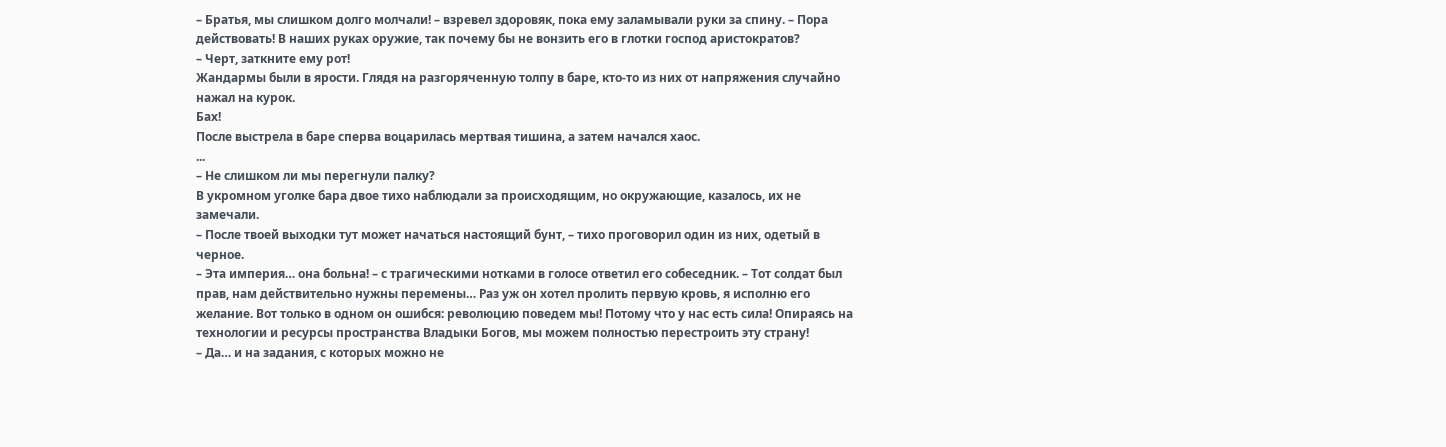– Братья, мы слишком долго молчали! – взревел здоровяк, пока ему заламывали руки за спину. – Пора действовать! В наших руках оружие, так почему бы не вонзить его в глотки господ аристократов?
– Черт, заткните ему рот!
Жандармы были в ярости. Глядя на разгоряченную толпу в баре, кто-то из них от напряжения случайно нажал на курок.
Бах!
После выстрела в баре сперва воцарилась мертвая тишина, а затем начался хаос.
...
– Не слишком ли мы перегнули палку?
В укромном уголке бара двое тихо наблюдали за происходящим, но окружающие, казалось, их не замечали.
– После твоей выходки тут может начаться настоящий бунт, – тихо проговорил один из них, одетый в черное.
– Эта империя… она больна! – с трагическими нотками в голосе ответил его собеседник. – Тот солдат был прав, нам действительно нужны перемены… Раз уж он хотел пролить первую кровь, я исполню его желание. Вот только в одном он ошибся: революцию поведем мы! Потому что у нас есть сила! Опираясь на технологии и ресурсы пространства Владыки Богов, мы можем полностью перестроить эту страну!
– Да… и на задания, с которых можно не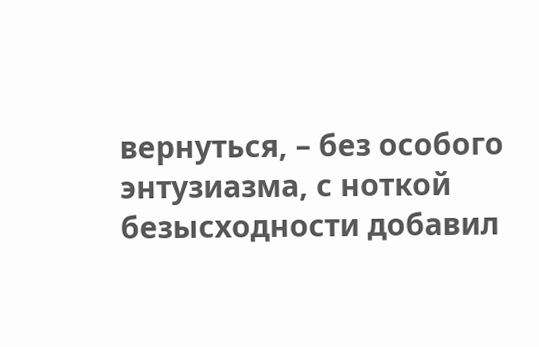вернуться, – без особого энтузиазма, с ноткой безысходности добавил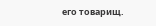его товарищ.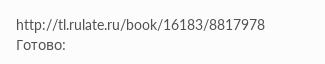http://tl.rulate.ru/book/16183/8817978
Готово: